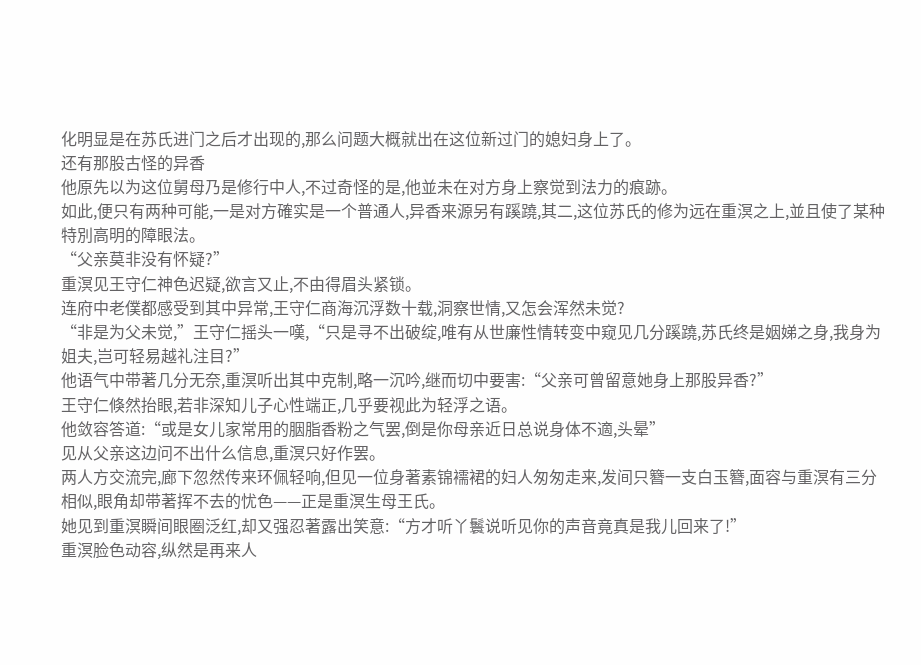化明显是在苏氏进门之后才出现的,那么问题大概就出在这位新过门的媳妇身上了。
还有那股古怪的异香
他原先以为这位舅母乃是修行中人,不过奇怪的是,他並未在对方身上察觉到法力的痕跡。
如此,便只有两种可能,一是对方確实是一个普通人,异香来源另有蹊蹺,其二,这位苏氏的修为远在重溟之上,並且使了某种特別高明的障眼法。
“父亲莫非没有怀疑?”
重溟见王守仁神色迟疑,欲言又止,不由得眉头紧锁。
连府中老僕都感受到其中异常,王守仁商海沉浮数十载,洞察世情,又怎会浑然未觉?
“非是为父未觉,”王守仁摇头一嘆,“只是寻不出破绽,唯有从世廉性情转变中窥见几分蹊蹺,苏氏终是姻娣之身,我身为姐夫,岂可轻易越礼注目?”
他语气中带著几分无奈,重溟听出其中克制,略一沉吟,继而切中要害:“父亲可曾留意她身上那股异香?”
王守仁倏然抬眼,若非深知儿子心性端正,几乎要视此为轻浮之语。
他敛容答道:“或是女儿家常用的胭脂香粉之气罢,倒是你母亲近日总说身体不適,头晕”
见从父亲这边问不出什么信息,重溟只好作罢。
两人方交流完,廊下忽然传来环佩轻响,但见一位身著素锦襦裙的妇人匆匆走来,发间只簪一支白玉簪,面容与重溟有三分相似,眼角却带著挥不去的忧色——正是重溟生母王氏。
她见到重溟瞬间眼圈泛红,却又强忍著露出笑意:“方才听丫鬟说听见你的声音竟真是我儿回来了!”
重溟脸色动容,纵然是再来人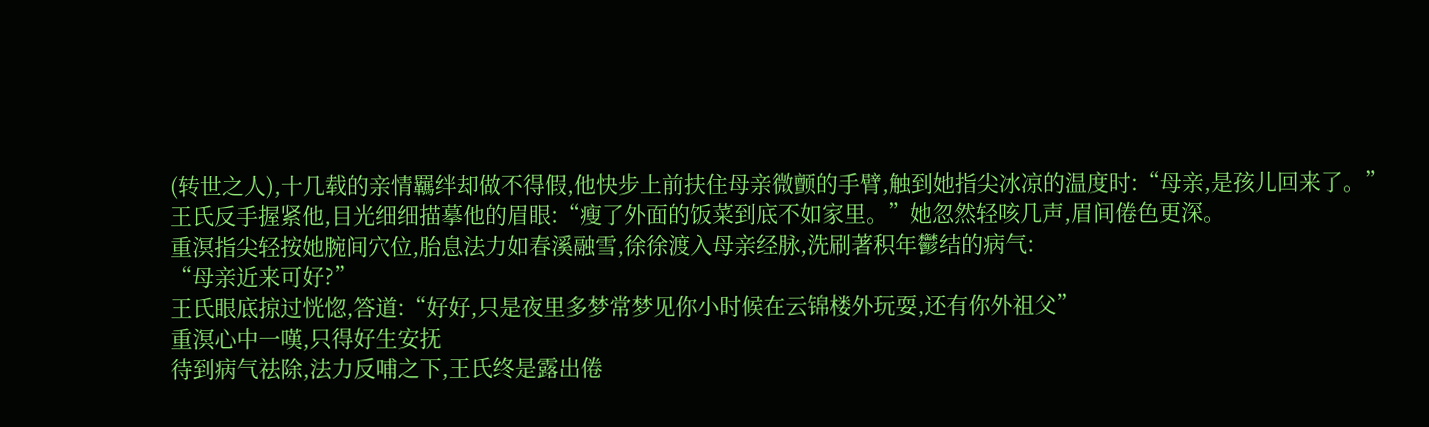(转世之人),十几载的亲情羈绊却做不得假,他快步上前扶住母亲微颤的手臂,触到她指尖冰凉的温度时:“母亲,是孩儿回来了。”
王氏反手握紧他,目光细细描摹他的眉眼:“瘦了外面的饭菜到底不如家里。”她忽然轻咳几声,眉间倦色更深。
重溟指尖轻按她腕间穴位,胎息法力如春溪融雪,徐徐渡入母亲经脉,洗刷著积年鬱结的病气:
“母亲近来可好?”
王氏眼底掠过恍惚,答道:“好好,只是夜里多梦常梦见你小时候在云锦楼外玩耍,还有你外祖父”
重溟心中一嘆,只得好生安抚
待到病气祛除,法力反哺之下,王氏终是露出倦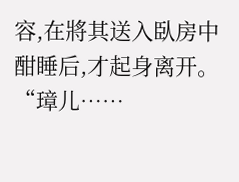容,在將其送入臥房中酣睡后,才起身离开。
“璋儿……